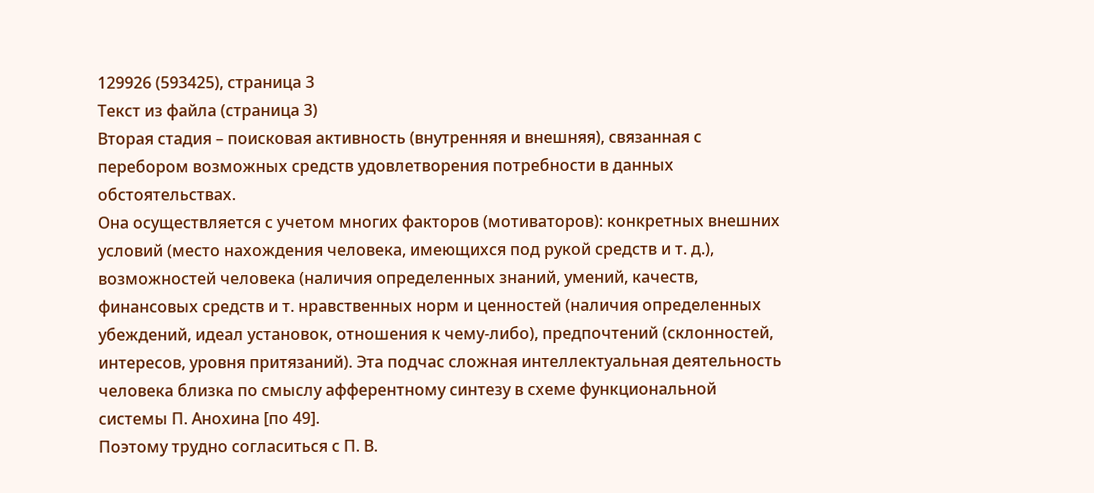129926 (593425), страница 3
Текст из файла (страница 3)
Вторая стадия – поисковая активность (внутренняя и внешняя), связанная с перебором возможных средств удовлетворения потребности в данных обстоятельствах.
Она осуществляется с учетом многих факторов (мотиваторов): конкретных внешних условий (место нахождения человека, имеющихся под рукой средств и т. д.), возможностей человека (наличия определенных знаний, умений, качеств, финансовых средств и т. нравственных норм и ценностей (наличия определенных убеждений, идеал установок, отношения к чему-либо), предпочтений (склонностей, интересов, уровня притязаний). Эта подчас сложная интеллектуальная деятельность человека близка по смыслу афферентному синтезу в схеме функциональной системы П. Анохина [по 49].
Поэтому трудно согласиться с П. В.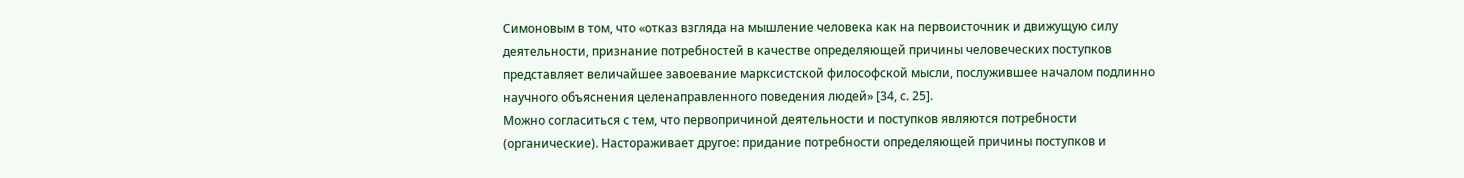Симоновым в том, что «отказ взгляда на мышление человека как на первоисточник и движущую силу деятельности, признание потребностей в качестве определяющей причины человеческих поступков представляет величайшее завоевание марксистской философской мысли, послужившее началом подлинно научного объяснения целенаправленного поведения людей» [34, с. 25].
Можно согласиться с тем, что первопричиной деятельности и поступков являются потребности (органические). Настораживает другое: придание потребности определяющей причины поступков и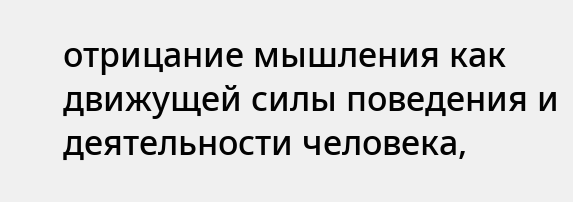отрицание мышления как движущей силы поведения и деятельности человека,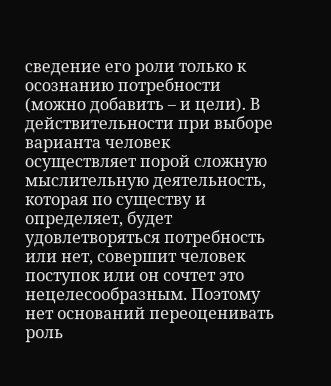сведение его роли только к осознанию потребности (можно добавить – и цели). В действительности при выборе варианта человек осуществляет порой сложную мыслительную деятельность, которая по существу и определяет, будет удовлетворяться потребность или нет, совершит человек поступок или он сочтет это нецелесообразным. Поэтому нет оснований переоценивать роль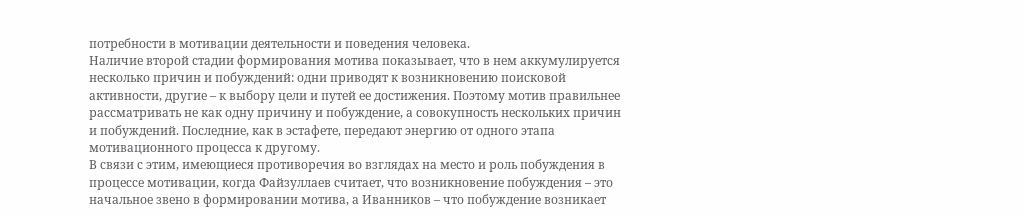потребности в мотивации деятельности и поведения человека.
Наличие второй стадии формирования мотива показывает, что в нем аккумулируется несколько причин и побуждений: одни приводят к возникновению поисковой активности, другие – к выбору цели и путей ее достижения. Поэтому мотив правильнее рассматривать не как одну причину и побуждение, а совокупность нескольких причин и побуждений. Последние, как в эстафете, передают энергию от одного этапа мотивационного процесса к другому.
В связи с этим, имеющиеся противоречия во взглядах на место и роль побуждения в процессе мотивации, когда Файзуллаев считает, что возникновение побуждения – это начальное звено в формировании мотива, а Иванников – что побуждение возникает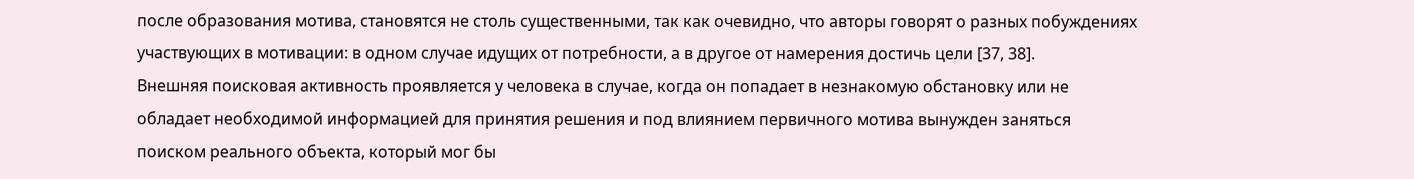после образования мотива, становятся не столь существенными, так как очевидно, что авторы говорят о разных побуждениях участвующих в мотивации: в одном случае идущих от потребности, а в другое от намерения достичь цели [37, 38].
Внешняя поисковая активность проявляется у человека в случае, когда он попадает в незнакомую обстановку или не обладает необходимой информацией для принятия решения и под влиянием первичного мотива вынужден заняться поиском реального объекта, который мог бы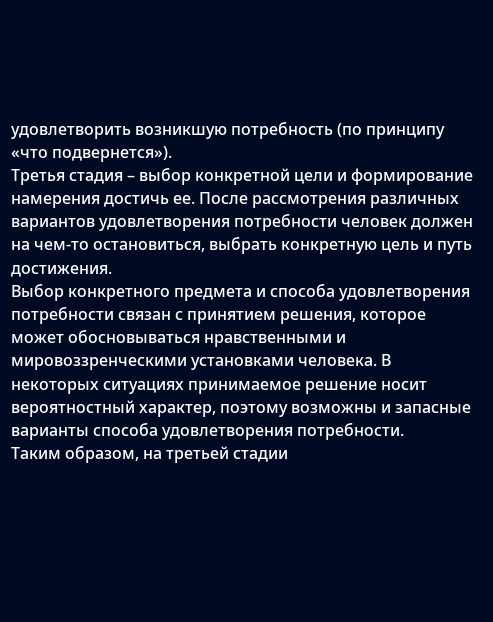удовлетворить возникшую потребность (по принципу «что подвернется»).
Третья стадия – выбор конкретной цели и формирование намерения достичь ее. После рассмотрения различных вариантов удовлетворения потребности человек должен на чем-то остановиться, выбрать конкретную цель и путь достижения.
Выбор конкретного предмета и способа удовлетворения потребности связан с принятием решения, которое может обосновываться нравственными и мировоззренческими установками человека. В некоторых ситуациях принимаемое решение носит вероятностный характер, поэтому возможны и запасные варианты способа удовлетворения потребности.
Таким образом, на третьей стадии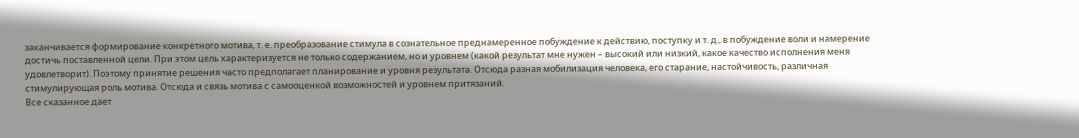заканчивается формирование конкретного мотива, т. е. преобразование стимула в сознательное преднамеренное побуждение к действию, поступку и т. д., в побуждение воли и намерение достичь поставленной цели. При этом цель характеризуется не только содержанием, но и уровнем (какой результат мне нужен – высокий или низкий, какое качество исполнения меня удовлетворит). Поэтому принятие решения часто предполагает планирование и уровня результата. Отсюда разная мобилизация человека, его старание, настойчивость, различная стимулирующая роль мотива. Отсюда и связь мотива с самооценкой возможностей и уровнем притязаний.
Все сказанное дает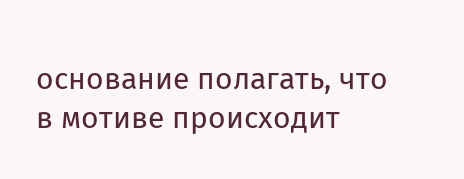основание полагать, что в мотиве происходит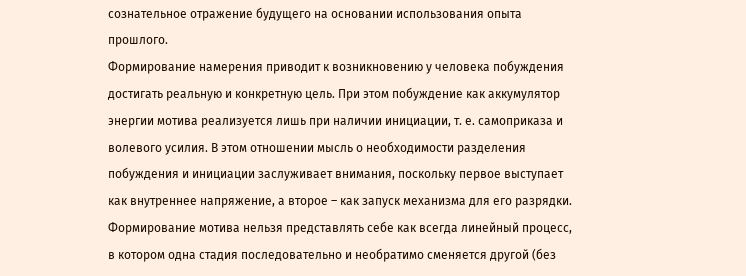сознательное отражение будущего на основании использования опыта прошлого.
Формирование намерения приводит к возникновению у человека побуждения достигать реальную и конкретную цель. При этом побуждение как аккумулятор энергии мотива реализуется лишь при наличии инициации, т. е. самоприказа и волевого усилия. В этом отношении мысль о необходимости разделения побуждения и инициации заслуживает внимания, поскольку первое выступает как внутреннее напряжение, а второе – как запуск механизма для его разрядки.
Формирование мотива нельзя представлять себе как всегда линейный процесс, в котором одна стадия последовательно и необратимо сменяется другой (без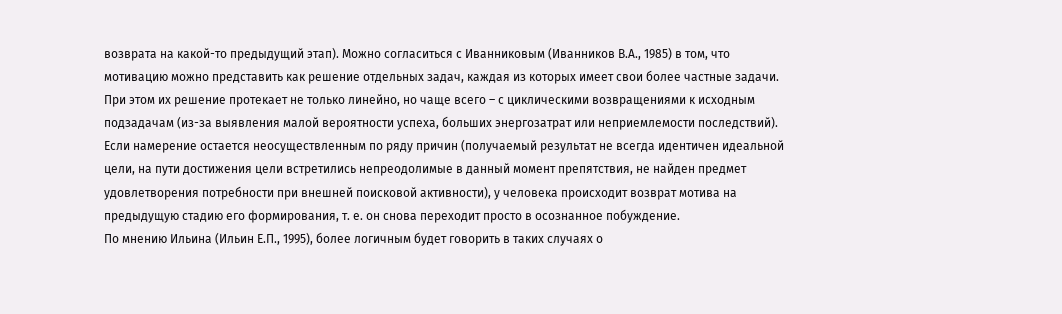возврата на какой-то предыдущий этап). Можно согласиться с Иванниковым (Иванников В.А., 1985) в том, что мотивацию можно представить как решение отдельных задач, каждая из которых имеет свои более частные задачи. При этом их решение протекает не только линейно, но чаще всего – с циклическими возвращениями к исходным подзадачам (из-за выявления малой вероятности успеха, больших энергозатрат или неприемлемости последствий).
Если намерение остается неосуществленным по ряду причин (получаемый результат не всегда идентичен идеальной цели, на пути достижения цели встретились непреодолимые в данный момент препятствия, не найден предмет удовлетворения потребности при внешней поисковой активности), у человека происходит возврат мотива на предыдущую стадию его формирования, т. е. он снова переходит просто в осознанное побуждение.
По мнению Ильина (Ильин Е.П., 1995), более логичным будет говорить в таких случаях о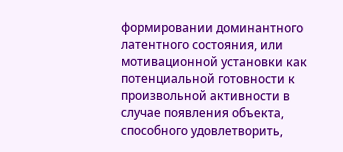формировании доминантного латентного состояния, или мотивационной установки как потенциальной готовности к произвольной активности в случае появления объекта, способного удовлетворить,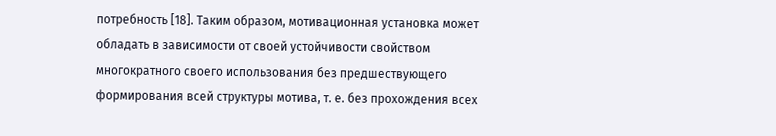потребность [18]. Таким образом, мотивационная установка может обладать в зависимости от своей устойчивости свойством многократного своего использования без предшествующего формирования всей структуры мотива, т. е. без прохождения всех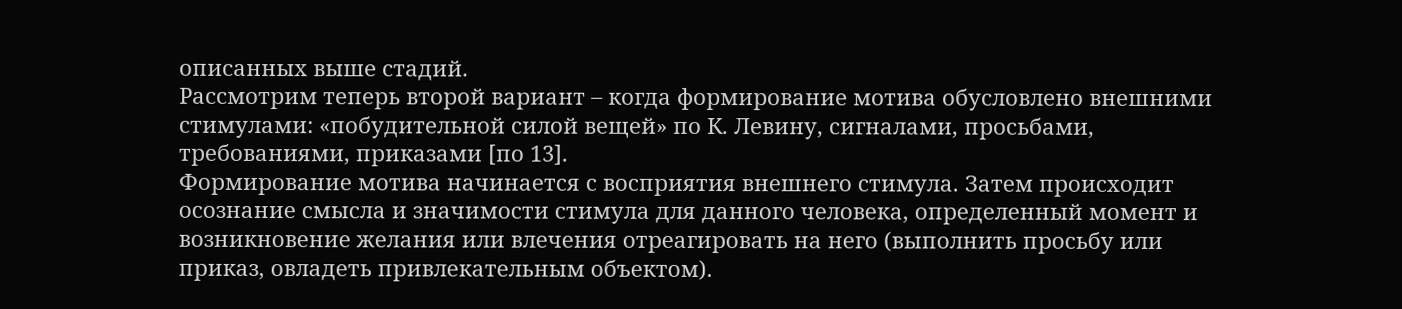описанных выше стадий.
Рассмотрим теперь второй вариант – когда формирование мотива обусловлено внешними стимулами: «побудительной силой вещей» по К. Левину, сигналами, просьбами, требованиями, приказами [по 13].
Формирование мотива начинается с восприятия внешнего стимула. Затем происходит осознание смысла и значимости стимула для данного человека, определенный момент и возникновение желания или влечения отреагировать на него (выполнить просьбу или приказ, овладеть привлекательным объектом).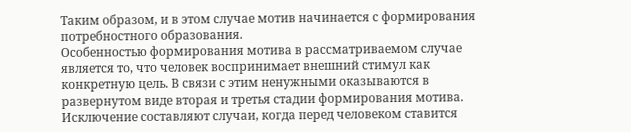Таким образом, и в этом случае мотив начинается с формирования потребностного образования.
Особенностью формирования мотива в рассматриваемом случае является то, что человек воспринимает внешний стимул как конкретную цель. В связи с этим ненужными оказываются в развернутом виде вторая и третья стадии формирования мотива. Исключение составляют случаи, когда перед человеком ставится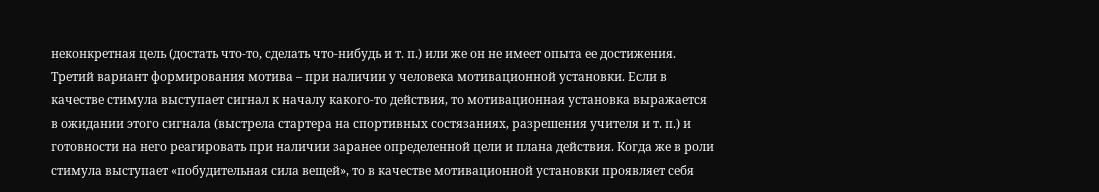неконкретная цель (достать что-то, сделать что-нибудь и т. п.) или же он не имеет опыта ее достижения.
Третий вариант формирования мотива – при наличии у человека мотивационной установки. Если в качестве стимула выступает сигнал к началу какого-то действия, то мотивационная установка выражается в ожидании этого сигнала (выстрела стартера на спортивных состязаниях, разрешения учителя и т. п.) и готовности на него реагировать при наличии заранее определенной цели и плана действия. Когда же в роли стимула выступает «побудительная сила вещей», то в качестве мотивационной установки проявляет себя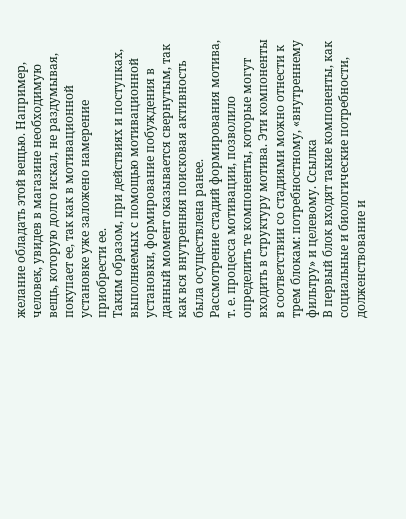желание обладать этой вещью. Например, человек, увидев в магазине необходимую вещь, которую долго искал, не раздумывая, покупает ее, так как в мотивационной установке уже заложено намерение приобрести ее.
Таким образом, при действиях и поступках, выполняемых с помощью мотивационной установки, формирование побуждения в данный момент оказывается свернутым, так как вся внутренняя поисковая активность была осуществлена ранее.
Рассмотрение стадий формирования мотива, т. е. процесса мотивации, позволило определить те компоненты, которые могут входить в структуру мотива. Эти компоненты в соответствии со стадиями можно отнести к трем блокам: потребностному, «внутреннему фильтру» и целевому. Ссылка
В первый блок входят такие компоненты, как социальные и биологические потребности, долженствование и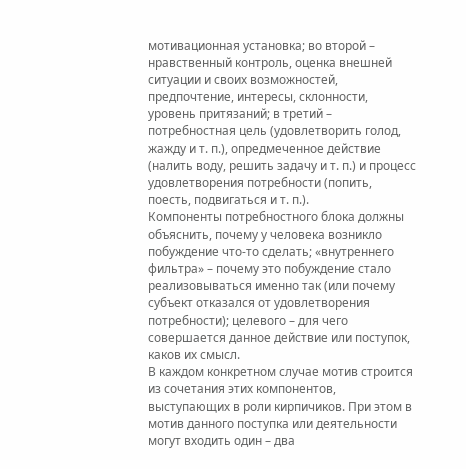мотивационная установка; во второй – нравственный контроль, оценка внешней ситуации и своих возможностей, предпочтение, интересы, склонности, уровень притязаний; в третий – потребностная цель (удовлетворить голод, жажду и т. п.), опредмеченное действие (налить воду, решить задачу и т. п.) и процесс удовлетворения потребности (попить, поесть, подвигаться и т. п.).
Компоненты потребностного блока должны объяснить, почему у человека возникло побуждение что-то сделать; «внутреннего фильтра» – почему это побуждение стало реализовываться именно так (или почему субъект отказался от удовлетворения потребности); целевого – для чего совершается данное действие или поступок, каков их смысл.
В каждом конкретном случае мотив строится из сочетания этих компонентов, выступающих в роли кирпичиков. При этом в мотив данного поступка или деятельности могут входить один – два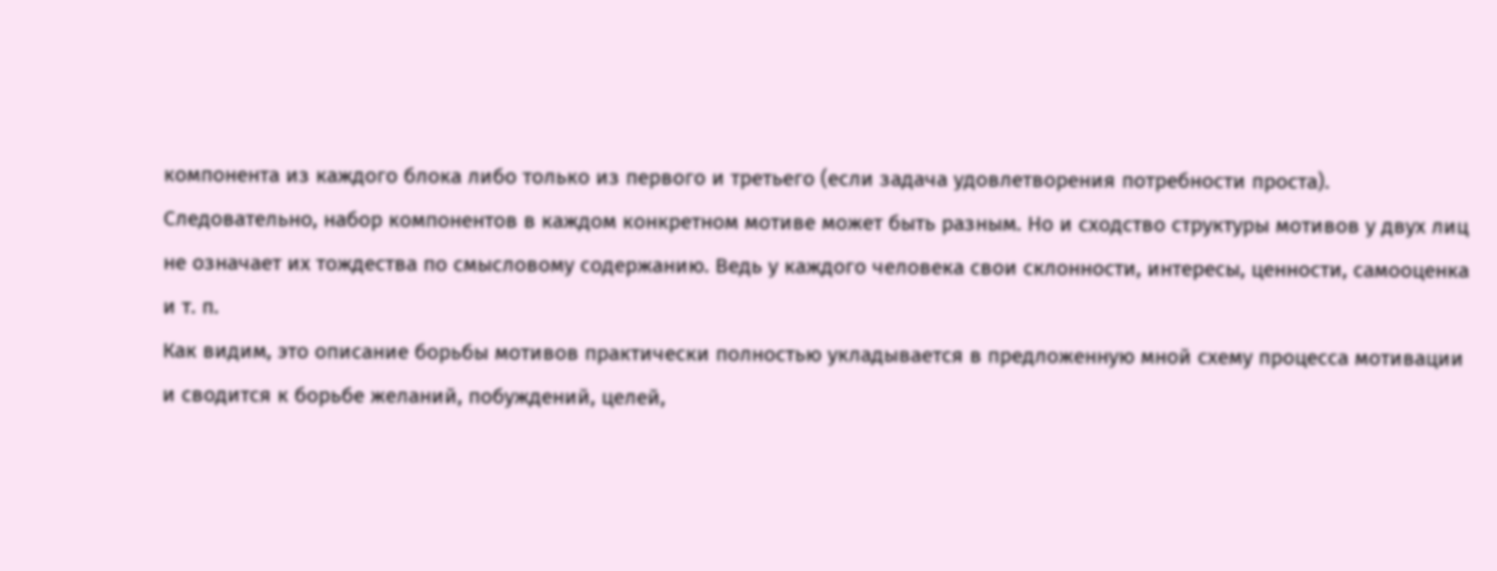компонента из каждого блока либо только из первого и третьего (если задача удовлетворения потребности проста). Следовательно, набор компонентов в каждом конкретном мотиве может быть разным. Но и сходство структуры мотивов у двух лиц не означает их тождества по смысловому содержанию. Ведь у каждого человека свои склонности, интересы, ценности, самооценка и т. п.
Как видим, это описание борьбы мотивов практически полностью укладывается в предложенную мной схему процесса мотивации и сводится к борьбе желаний, побуждений, целей,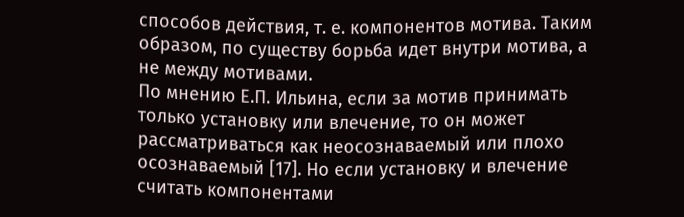способов действия, т. е. компонентов мотива. Таким образом, по существу борьба идет внутри мотива, а не между мотивами.
По мнению Е.П. Ильина, если за мотив принимать только установку или влечение, то он может рассматриваться как неосознаваемый или плохо осознаваемый [17]. Но если установку и влечение считать компонентами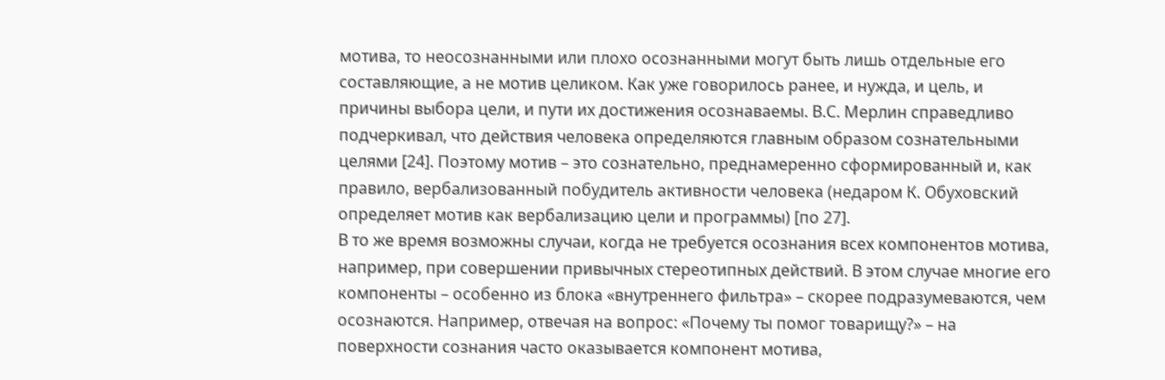мотива, то неосознанными или плохо осознанными могут быть лишь отдельные его составляющие, а не мотив целиком. Как уже говорилось ранее, и нужда, и цель, и причины выбора цели, и пути их достижения осознаваемы. В.С. Мерлин справедливо подчеркивал, что действия человека определяются главным образом сознательными целями [24]. Поэтому мотив – это сознательно, преднамеренно сформированный и, как правило, вербализованный побудитель активности человека (недаром К. Обуховский определяет мотив как вербализацию цели и программы) [по 27].
В то же время возможны случаи, когда не требуется осознания всех компонентов мотива, например, при совершении привычных стереотипных действий. В этом случае многие его компоненты – особенно из блока «внутреннего фильтра» – скорее подразумеваются, чем осознаются. Например, отвечая на вопрос: «Почему ты помог товарищу?» – на поверхности сознания часто оказывается компонент мотива,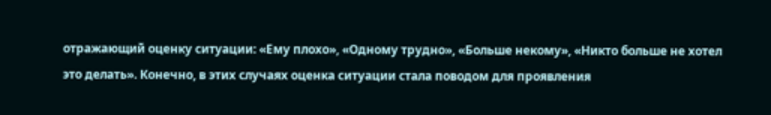отражающий оценку ситуации: «Ему плохо», «Одному трудно», «Больше некому», «Никто больше не хотел это делать». Конечно, в этих случаях оценка ситуации стала поводом для проявления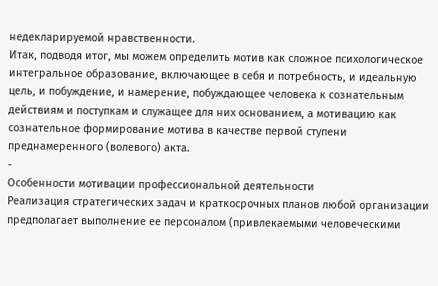недекларируемой нравственности.
Итак, подводя итог, мы можем определить мотив как сложное психологическое интегральное образование, включающее в себя и потребность, и идеальную цель, и побуждение, и намерение, побуждающее человека к сознательным действиям и поступкам и служащее для них основанием, а мотивацию как сознательное формирование мотива в качестве первой ступени преднамеренного (волевого) акта.
-
Особенности мотивации профессиональной деятельности
Реализация стратегических задач и краткосрочных планов любой организации предполагает выполнение ее персоналом (привлекаемыми человеческими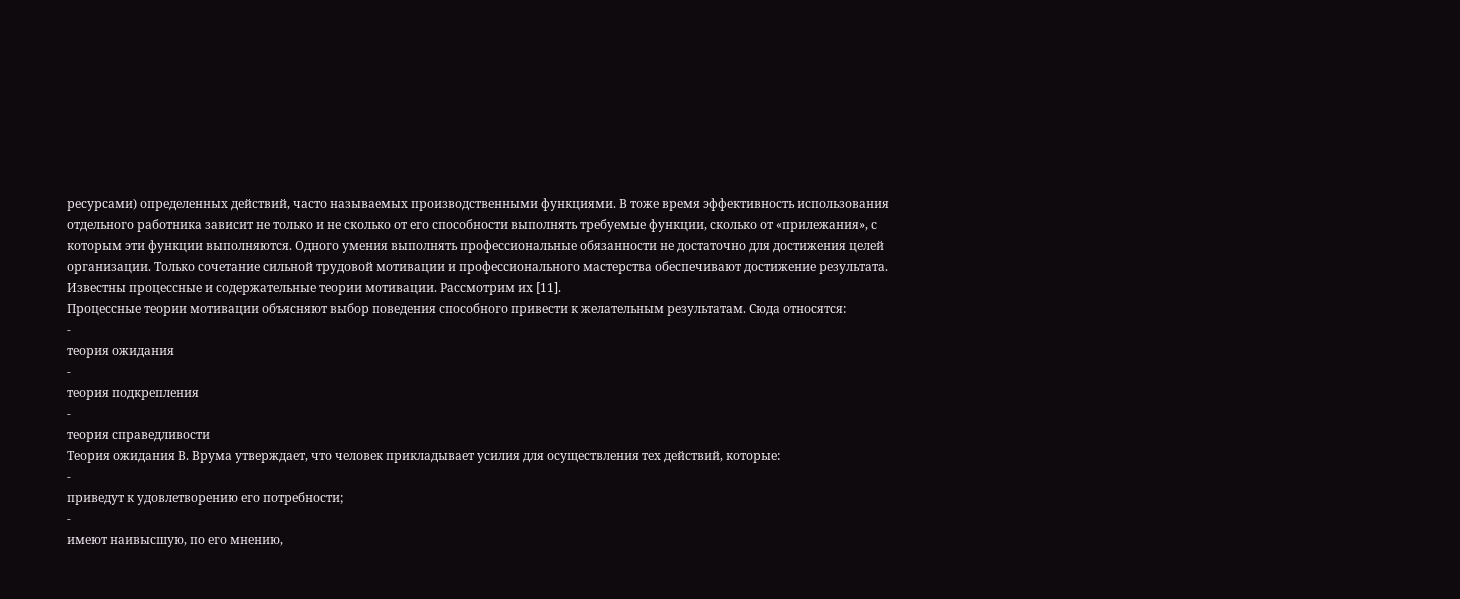ресурсами) определенных действий, часто называемых производственными функциями. В тоже время эффективность использования отдельного работника зависит не только и не сколько от его способности выполнять требуемые функции, сколько от «прилежания», с которым эти функции выполняются. Одного умения выполнять профессиональные обязанности не достаточно для достижения целей организации. Только сочетание сильной трудовой мотивации и профессионального мастерства обеспечивают достижение результата.
Известны процессные и содержательные теории мотивации. Рассмотрим их [11].
Процессные теории мотивации объясняют выбор поведения способного привести к желательным результатам. Сюда относятся:
-
теория ожидания
-
теория подкрепления
-
теория справедливости
Теория ожидания В. Врума утверждает, что человек прикладывает усилия для осуществления тех действий, которые:
-
приведут к удовлетворению его потребности;
-
имеют наивысшую, по его мнению,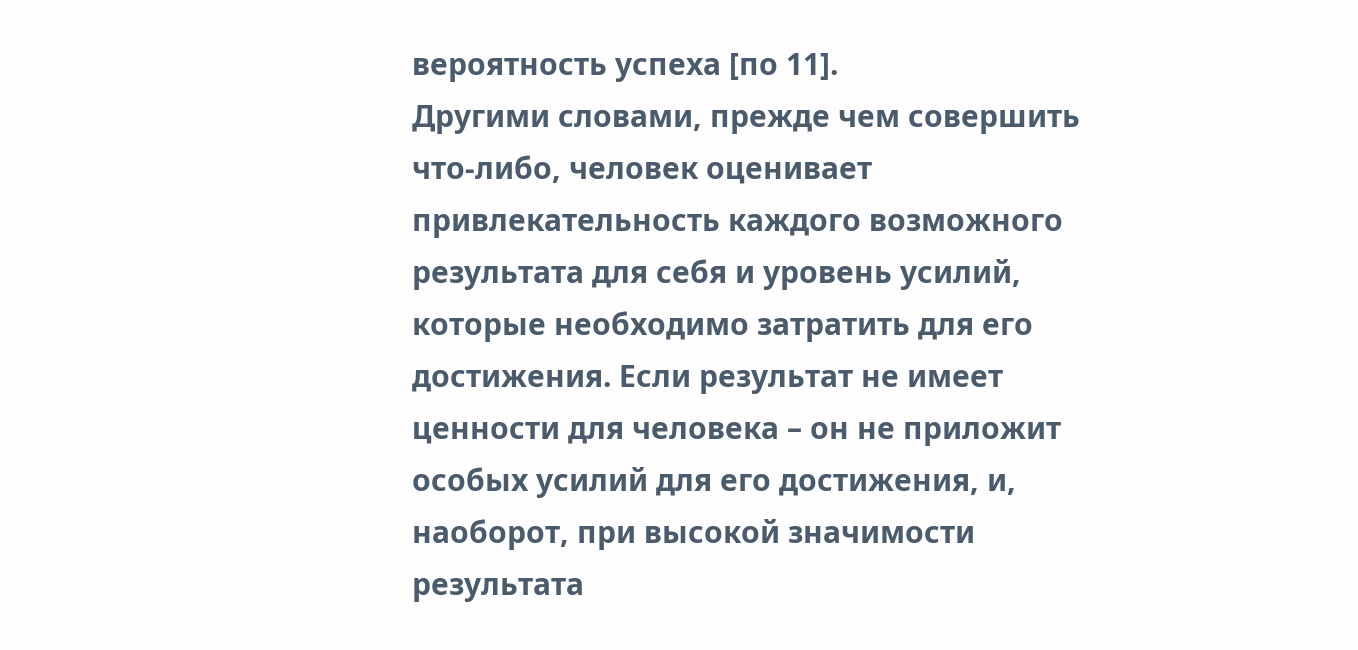вероятность успеха [по 11].
Другими словами, прежде чем совершить что-либо, человек оценивает привлекательность каждого возможного результата для себя и уровень усилий, которые необходимо затратить для его достижения. Если результат не имеет ценности для человека – он не приложит особых усилий для его достижения, и, наоборот, при высокой значимости результата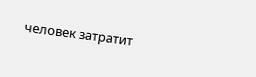человек затратит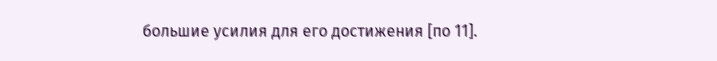большие усилия для его достижения [по 11].